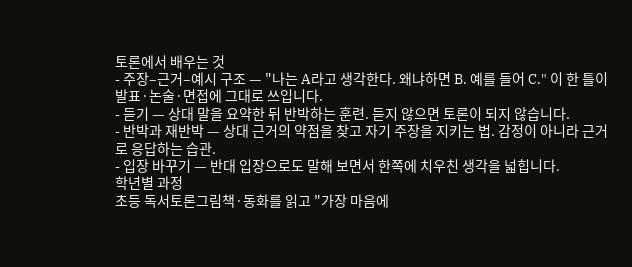토론에서 배우는 것
- 주장–근거–예시 구조 — "나는 A라고 생각한다. 왜냐하면 B. 예를 들어 C." 이 한 틀이 발표·논술·면접에 그대로 쓰입니다.
- 듣기 — 상대 말을 요약한 뒤 반박하는 훈련. 듣지 않으면 토론이 되지 않습니다.
- 반박과 재반박 — 상대 근거의 약점을 찾고 자기 주장을 지키는 법. 감정이 아니라 근거로 응답하는 습관.
- 입장 바꾸기 — 반대 입장으로도 말해 보면서 한쪽에 치우친 생각을 넓힙니다.
학년별 과정
초등 독서토론그림책·동화를 읽고 "가장 마음에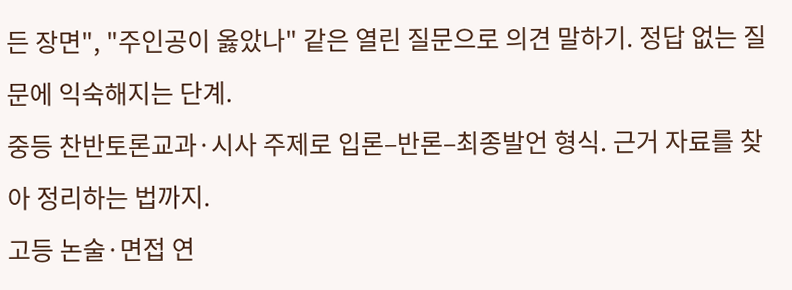든 장면", "주인공이 옳았나" 같은 열린 질문으로 의견 말하기. 정답 없는 질문에 익숙해지는 단계.
중등 찬반토론교과·시사 주제로 입론–반론–최종발언 형식. 근거 자료를 찾아 정리하는 법까지.
고등 논술·면접 연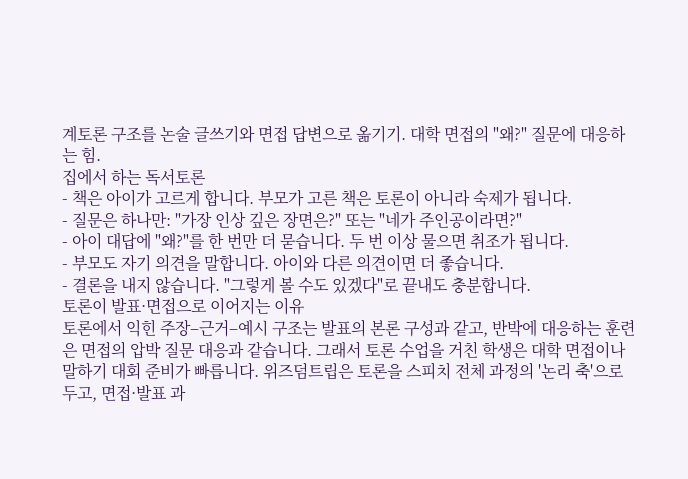계토론 구조를 논술 글쓰기와 면접 답변으로 옮기기. 대학 면접의 "왜?" 질문에 대응하는 힘.
집에서 하는 독서토론
- 책은 아이가 고르게 합니다. 부모가 고른 책은 토론이 아니라 숙제가 됩니다.
- 질문은 하나만: "가장 인상 깊은 장면은?" 또는 "네가 주인공이라면?"
- 아이 대답에 "왜?"를 한 번만 더 묻습니다. 두 번 이상 물으면 취조가 됩니다.
- 부모도 자기 의견을 말합니다. 아이와 다른 의견이면 더 좋습니다.
- 결론을 내지 않습니다. "그렇게 볼 수도 있겠다"로 끝내도 충분합니다.
토론이 발표·면접으로 이어지는 이유
토론에서 익힌 주장–근거–예시 구조는 발표의 본론 구성과 같고, 반박에 대응하는 훈련은 면접의 압박 질문 대응과 같습니다. 그래서 토론 수업을 거친 학생은 대학 면접이나 말하기 대회 준비가 빠릅니다. 위즈덤트립은 토론을 스피치 전체 과정의 '논리 축'으로 두고, 면접·발표 과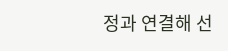정과 연결해 선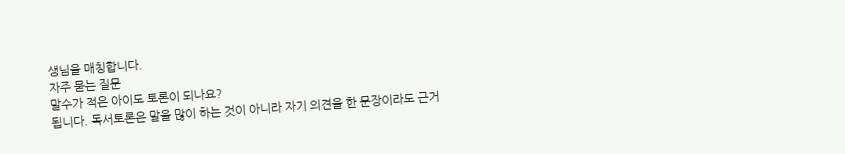생님을 매칭합니다.
자주 묻는 질문
말수가 적은 아이도 토론이 되나요?
됩니다. 독서토론은 말을 많이 하는 것이 아니라 자기 의견을 한 문장이라도 근거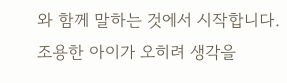와 함께 말하는 것에서 시작합니다. 조용한 아이가 오히려 생각을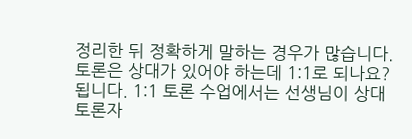정리한 뒤 정확하게 말하는 경우가 많습니다.
토론은 상대가 있어야 하는데 1:1로 되나요?
됩니다. 1:1 토론 수업에서는 선생님이 상대 토론자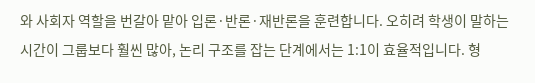와 사회자 역할을 번갈아 맡아 입론·반론·재반론을 훈련합니다. 오히려 학생이 말하는 시간이 그룹보다 훨씬 많아, 논리 구조를 잡는 단계에서는 1:1이 효율적입니다. 형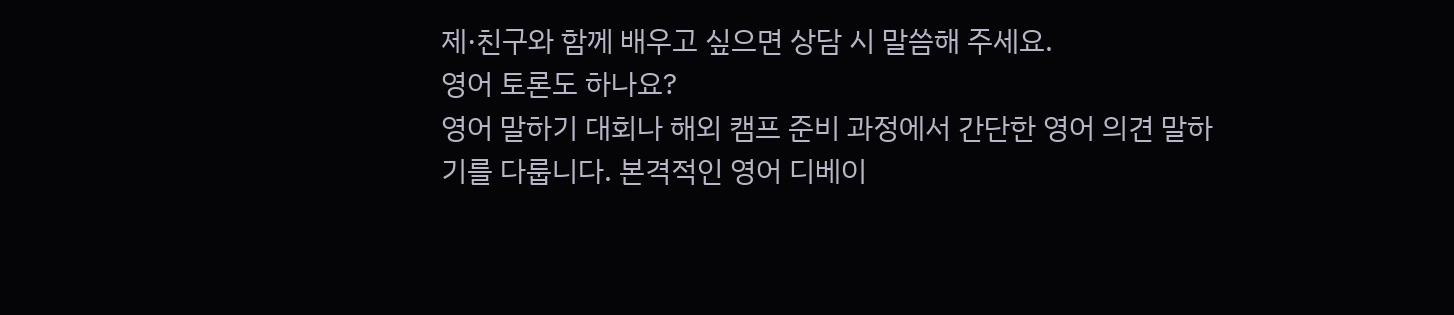제·친구와 함께 배우고 싶으면 상담 시 말씀해 주세요.
영어 토론도 하나요?
영어 말하기 대회나 해외 캠프 준비 과정에서 간단한 영어 의견 말하기를 다룹니다. 본격적인 영어 디베이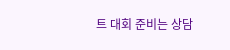트 대회 준비는 상담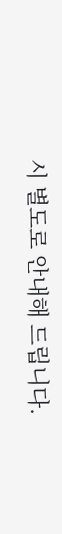시 별도로 안내해 드립니다.